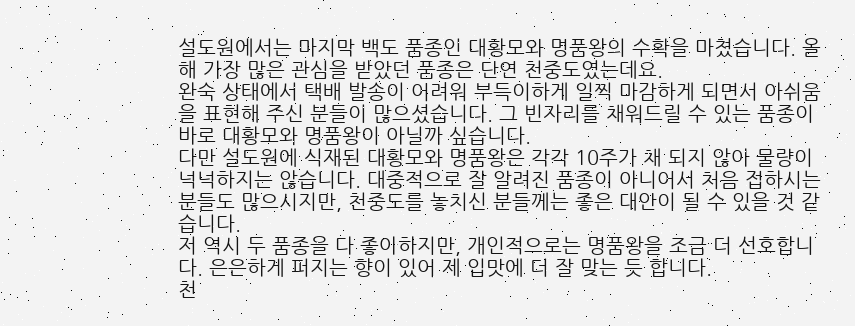설도원에서는 마지막 백도 품종인 대황모와 명품왕의 수확을 마쳤습니다. 올해 가장 많은 관심을 받았던 품종은 단연 천중도였는데요.
완숙 상태에서 택배 발송이 어려워 부득이하게 일찍 마감하게 되면서 아쉬움을 표현해 주신 분들이 많으셨습니다. 그 빈자리를 채워드릴 수 있는 품종이 바로 대황모와 명품왕이 아닐까 싶습니다.
다만 설도원에 식재된 대황모와 명품왕은 각각 10주가 채 되지 않아 물량이 넉넉하지는 않습니다. 대중적으로 잘 알려진 품종이 아니어서 처음 접하시는 분들도 많으시지만, 천중도를 놓치신 분들께는 좋은 대안이 될 수 있을 것 같습니다.
저 역시 두 품종을 다 좋아하지만, 개인적으로는 명품왕을 조금 더 선호합니다. 은은하게 퍼지는 향이 있어 제 입맛에 더 잘 맞는 듯 합니다.
천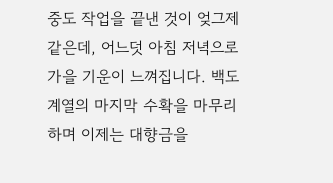중도 작업을 끝낸 것이 엊그제 같은데, 어느덧 아침 저녁으로 가을 기운이 느껴집니다. 백도 계열의 마지막 수확을 마무리하며 이제는 대향금을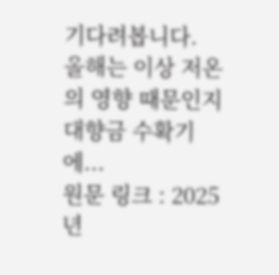기다려봅니다.
올해는 이상 저온의 영향 때문인지 대향금 수확기에...
원문 링크 : 2025년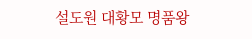설도원 대황모 명품왕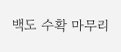백도 수확 마무리